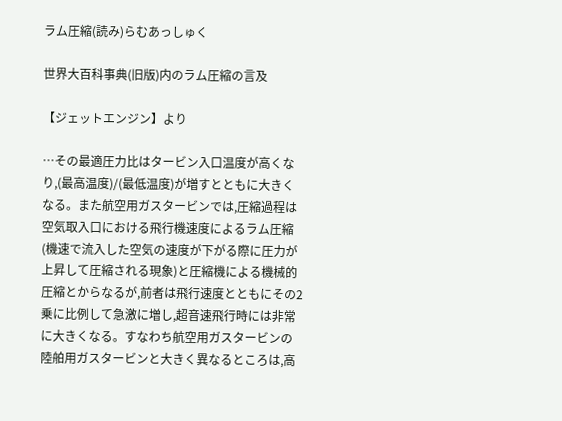ラム圧縮(読み)らむあっしゅく

世界大百科事典(旧版)内のラム圧縮の言及

【ジェットエンジン】より

…その最適圧力比はタービン入口温度が高くなり,(最高温度)/(最低温度)が増すとともに大きくなる。また航空用ガスタービンでは,圧縮過程は空気取入口における飛行機速度によるラム圧縮(機速で流入した空気の速度が下がる際に圧力が上昇して圧縮される現象)と圧縮機による機械的圧縮とからなるが,前者は飛行速度とともにその2乗に比例して急激に増し,超音速飛行時には非常に大きくなる。すなわち航空用ガスタービンの陸舶用ガスタービンと大きく異なるところは,高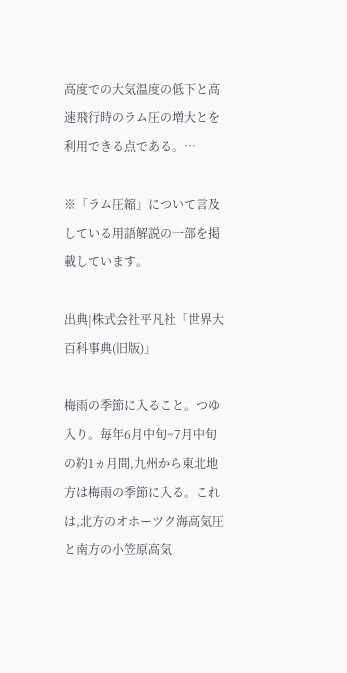高度での大気温度の低下と高速飛行時のラム圧の増大とを利用できる点である。…

※「ラム圧縮」について言及している用語解説の一部を掲載しています。

出典|株式会社平凡社「世界大百科事典(旧版)」

梅雨の季節に入ること。つゆ入り。毎年6月中旬~7月中旬の約1ヵ月間,九州から東北地方は梅雨の季節に入る。これは,北方のオホーツク海高気圧と南方の小笠原高気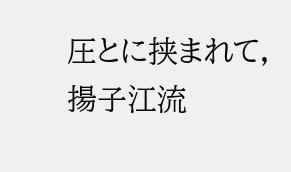圧とに挟まれて,揚子江流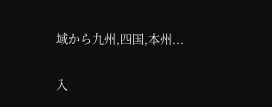域から九州,四国,本州...

入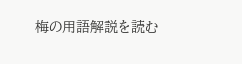梅の用語解説を読む